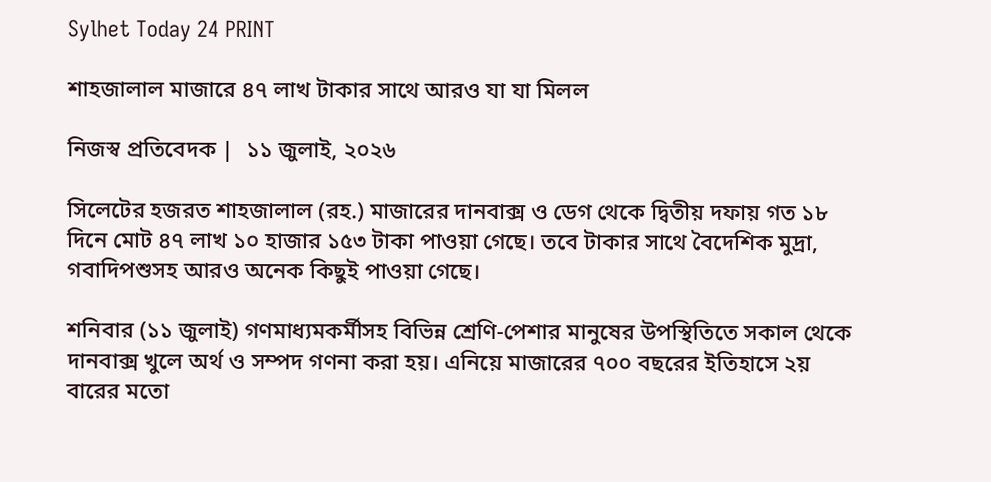Sylhet Today 24 PRINT

শাহজালাল মাজারে ৪৭ লাখ টাকার সাথে আরও যা যা মিলল

নিজস্ব প্রতিবেদক |  ১১ জুলাই, ২০২৬

সিলেটের হজরত শাহজালাল (রহ.) মাজারের দানবাক্স ও ডেগ থেকে দ্বিতীয় দফায় গত ১৮ দিনে মোট ৪৭ লাখ ১০ হাজার ১৫৩ টাকা পাওয়া গেছে। তবে টাকার সাথে বৈদেশিক মুদ্রা, গবাদিপশুসহ আরও অনেক কিছুই পাওয়া গেছে।

শনিবার (১১ জুলাই) গণমাধ্যমকর্মীসহ বিভিন্ন শ্রেণি-পেশার মানুষের উপস্থিতিতে সকাল থেকে দানবাক্স খুলে অর্থ ও সম্পদ গণনা করা হয়। এনিয়ে মাজারের ৭০০ বছরের ইতিহাসে ২য় বারের মতো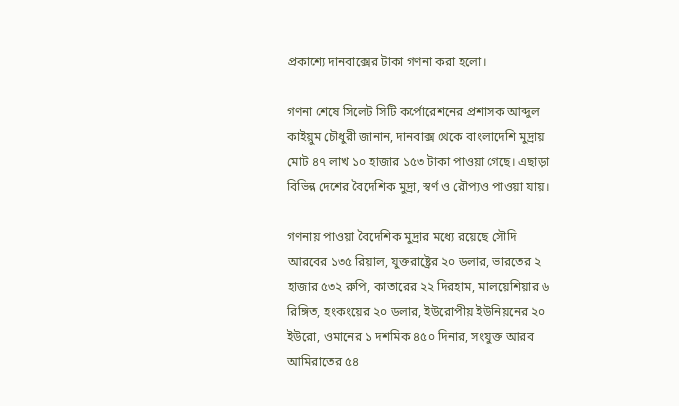প্রকাশ্যে দানবাক্সের টাকা গণনা করা হলো।

গণনা শেষে সিলেট সিটি কর্পোরেশনের প্রশাসক আব্দুল কাইয়ুম চৌধুরী জানান, দানবাক্স থেকে বাংলাদেশি মুদ্রায় মোট ৪৭ লাখ ১০ হাজার ১৫৩ টাকা পাওয়া গেছে। এছাড়া বিভিন্ন দেশের বৈদেশিক মুদ্রা, স্বর্ণ ও রৌপ্যও পাওয়া যায়।

গণনায় পাওয়া বৈদেশিক মুদ্রার মধ্যে রয়েছে সৌদি আরবের ১৩৫ রিয়াল, যুক্তরাষ্ট্রের ২০ ডলার, ভারতের ২ হাজার ৫৩২ রুপি, কাতারের ২২ দিরহাম, মালয়েশিয়ার ৬ রিঙ্গিত, হংকংয়ের ২০ ডলার, ইউরোপীয় ইউনিয়নের ২০ ইউরো, ওমানের ১ দশমিক ৪৫০ দিনার, সংযুক্ত আরব আমিরাতের ৫৪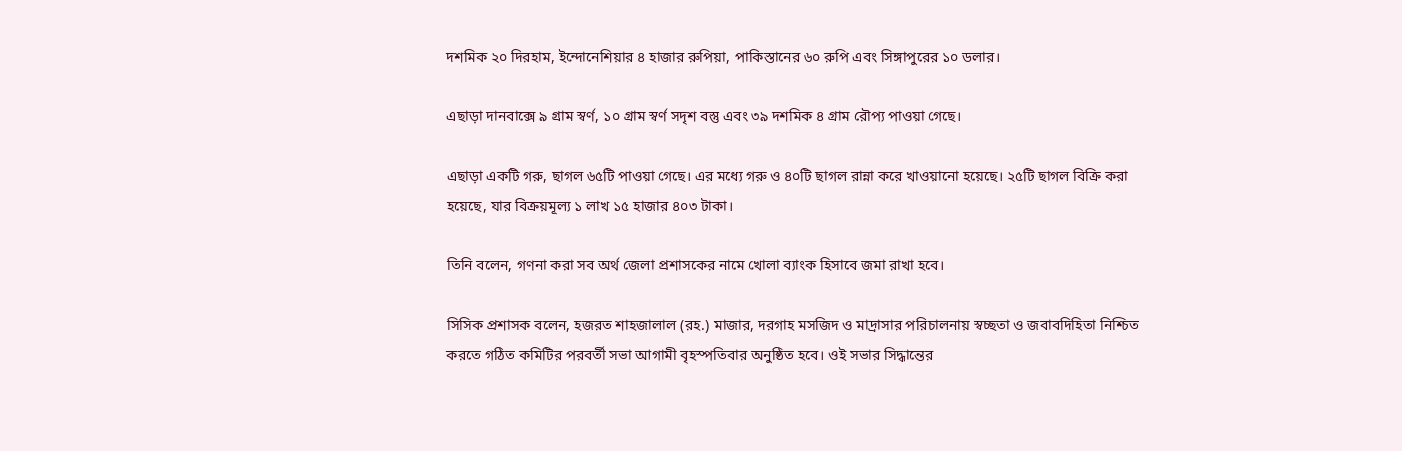দশমিক ২০ দিরহাম, ইন্দোনেশিয়ার ৪ হাজার রুপিয়া, পাকিস্তানের ৬০ রুপি এবং সিঙ্গাপুরের ১০ ডলার।

এছাড়া দানবাক্সে ৯ গ্রাম স্বর্ণ, ১০ গ্রাম স্বর্ণ সদৃশ বস্তু এবং ৩৯ দশমিক ৪ গ্রাম রৌপ্য পাওয়া গেছে।

এছাড়া একটি গরু, ছাগল ৬৫টি পাওয়া গেছে। এর মধ্যে গরু ও ৪০টি ছাগল রান্না করে খাওয়ানো হয়েছে। ২৫টি ছাগল বিক্রি করা হয়েছে, যার বিক্রয়মূল্য ১ লাখ ১৫ হাজার ৪০৩ টাকা।

তিনি বলেন, গণনা করা সব অর্থ জেলা প্রশাসকের নামে খোলা ব্যাংক হিসাবে জমা রাখা হবে।

সিসিক প্রশাসক বলেন, হজরত শাহজালাল (রহ.) মাজার, দরগাহ মসজিদ ও মাদ্রাসার পরিচালনায় স্বচ্ছতা ও জবাবদিহিতা নিশ্চিত করতে গঠিত কমিটির পরবর্তী সভা আগামী বৃহস্পতিবার অনুষ্ঠিত হবে। ওই সভার সিদ্ধান্তের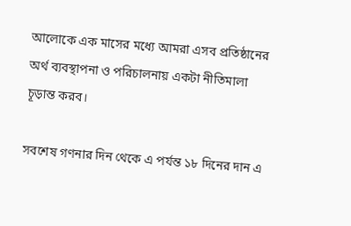আলোকে এক মাসের মধ্যে আমরা এসব প্রতিষ্ঠানের অর্থ ব্যবস্থাপনা ও পরিচালনায় একটা নীতিমালা চূড়ান্ত করব।

সবশেষ গণনার দিন থেকে এ পর্যন্ত ১৮ দিনের দান এ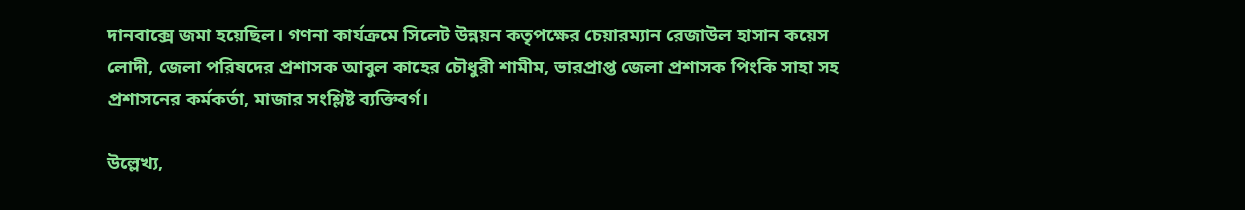দানবাক্সে জমা হয়েছিল। গণনা কার্যক্রমে সিলেট উন্নয়ন কতৃপক্ষের চেয়ারম্যান রেজাউল হাসান কয়েস লোদী, জেলা পরিষদের প্রশাসক আবুল কাহের চৌধুরী শামীম, ভারপ্রাপ্ত জেলা প্রশাসক পিংকি সাহা সহ প্রশাসনের কর্মকর্তা, মাজার সংশ্লিষ্ট ব্যক্তিবর্গ।

উল্লেখ্য,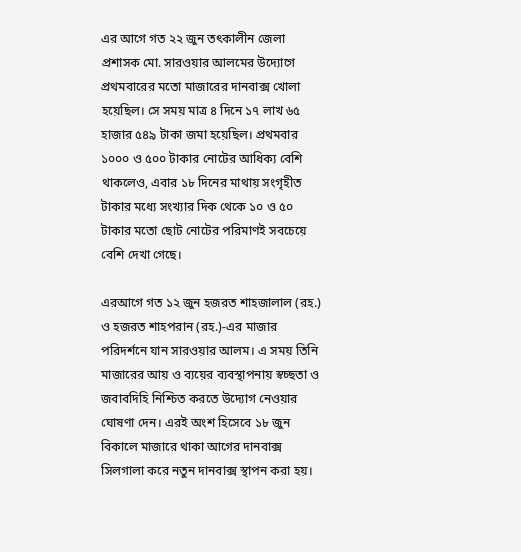এর আগে গত ২২ জুন তৎকালীন জেলা প্রশাসক মো. সারওয়ার আলমের উদ্যোগে প্রথমবারের মতো মাজারের দানবাক্স খোলা হয়েছিল। সে সময় মাত্র ৪ দিনে ১৭ লাখ ৬৫ হাজার ৫৪৯ টাকা জমা হয়েছিল। প্রথমবার ১০০০ ও ৫০০ টাকার নোটের আধিক্য বেশি থাকলেও, এবার ১৮ দিনের মাথায় সংগৃহীত টাকার মধ্যে সংখ্যার দিক থেকে ১০ ও ৫০ টাকার মতো ছোট নোটের পরিমাণই সবচেয়ে বেশি দেখা গেছে।

এরআগে গত ১২ জুন হজরত শাহজালাল (রহ.) ও হজরত শাহপরান (রহ.)-এর মাজার পরিদর্শনে যান সারওয়ার আলম। এ সময় তিনি মাজারের আয় ও ব্যয়ের ব্যবস্থাপনায় স্বচ্ছতা ও জবাবদিহি নিশ্চিত করতে উদ্যোগ নেওয়ার ঘোষণা দেন। এরই অংশ হিসেবে ১৮ জুন বিকালে মাজারে থাকা আগের দানবাক্স সিলগালা করে নতুন দানবাক্স স্থাপন করা হয়।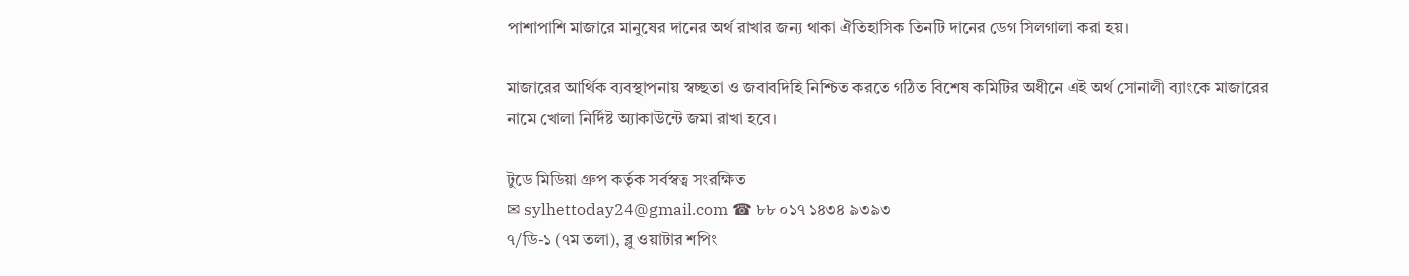পাশাপাশি মাজারে মানুষের দানের অর্থ রাখার জন্য থাকা ঐতিহাসিক তিনটি দানের ডেগ সিলগালা করা হয়।

মাজারের আর্থিক ব্যবস্থাপনায় স্বচ্ছতা ও জবাবদিহি নিশ্চিত করতে গঠিত বিশেষ কমিটির অধীনে এই অর্থ সোনালী ব্যাংকে মাজারের নামে খোলা নির্দিষ্ট অ্যাকাউন্টে জমা রাখা হবে।

টুডে মিডিয়া গ্রুপ কর্তৃক সর্বস্বত্ব সংরক্ষিত
✉ sylhettoday24@gmail.com ☎ ৮৮ ০১৭ ১৪৩৪ ৯৩৯৩
৭/ডি-১ (৭ম তলা), ব্লু ওয়াটার শপিং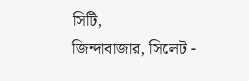সিটি,
জিন্দাবাজার, সিলেট -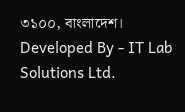৩১০০, বাংলাদেশ।
Developed By - IT Lab Solutions Ltd.